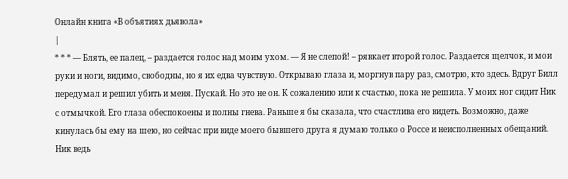Онлайн книга «В объятиях дьявола»
|
* * * — Блять, ее палец, – раздается голос над моим ухом. — Я не слепой! – рявкает второй голос. Раздается щелчок, и мои руки и ноги, видимо, свободны, но я их едва чувствую. Открываю глаза и, моргнув пару раз, смотрю, кто здесь. Вдруг Билл передумал и решил убить и меня. Пускай. Но это не он. К сожалению или к счастью, пока не решила. У моих ног сидит Ник с отмычкой. Его глаза обеспокоены и полны гнева. Раньше я бы сказала, что счастлива его видеть. Возможно, даже кинулась бы ему на шею, но сейчас при виде моего бывшего друга я думаю только о Россе и неисполненных обещаний. Ник ведь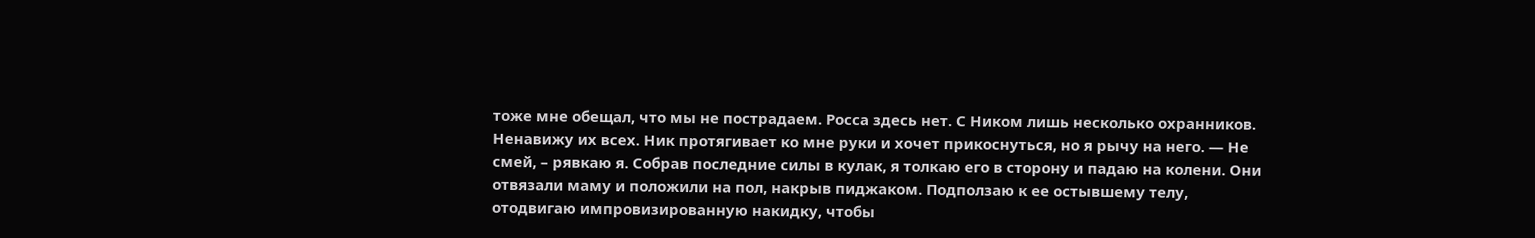тоже мне обещал, что мы не пострадаем. Росса здесь нет. С Ником лишь несколько охранников. Ненавижу их всех. Ник протягивает ко мне руки и хочет прикоснуться, но я рычу на него. — Не смей, – рявкаю я. Собрав последние силы в кулак, я толкаю его в сторону и падаю на колени. Они отвязали маму и положили на пол, накрыв пиджаком. Подползаю к ее остывшему телу, отодвигаю импровизированную накидку, чтобы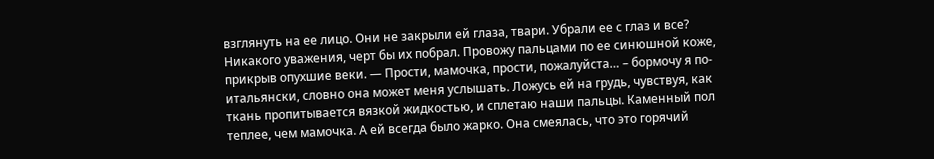взглянуть на ее лицо. Они не закрыли ей глаза, твари. Убрали ее с глаз и все? Никакого уважения, черт бы их побрал. Провожу пальцами по ее синюшной коже, прикрыв опухшие веки. — Прости, мамочка, прости, пожалуйста… – бормочу я по-итальянски, словно она может меня услышать. Ложусь ей на грудь, чувствуя, как ткань пропитывается вязкой жидкостью, и сплетаю наши пальцы. Каменный пол теплее, чем мамочка. А ей всегда было жарко. Она смеялась, что это горячий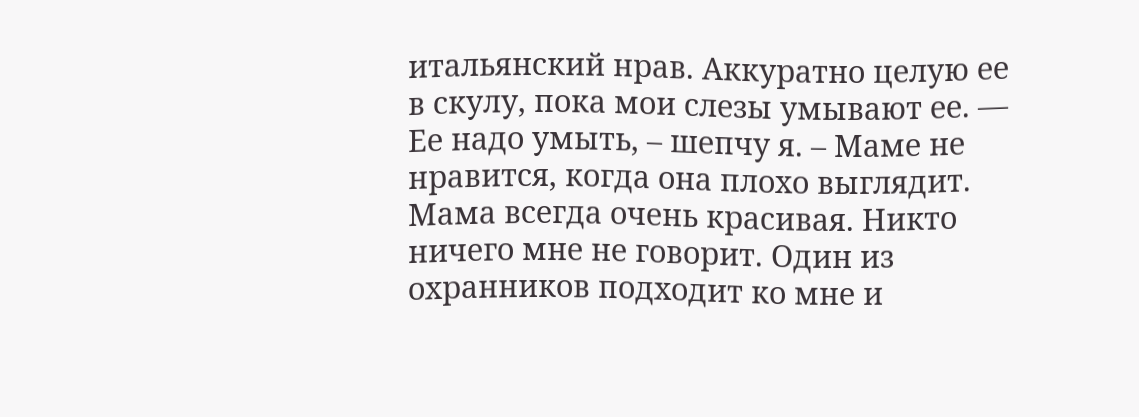итальянский нрав. Аккуратно целую ее в скулу, пока мои слезы умывают ее. — Ее надо умыть, – шепчу я. – Маме не нравится, когда она плохо выглядит. Мама всегда очень красивая. Никто ничего мне не говорит. Один из охранников подходит ко мне и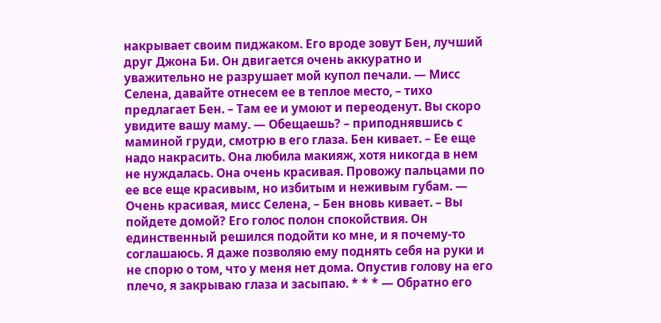накрывает своим пиджаком. Его вроде зовут Бен, лучший друг Джона Би. Он двигается очень аккуратно и уважительно не разрушает мой купол печали. — Мисс Селена, давайте отнесем ее в теплое место, – тихо предлагает Бен. – Там ее и умоют и переоденут. Вы скоро увидите вашу маму. — Обещаешь? – приподнявшись с маминой груди, смотрю в его глаза. Бен кивает. – Ее еще надо накрасить. Она любила макияж, хотя никогда в нем не нуждалась. Она очень красивая. Провожу пальцами по ее все еще красивым, но избитым и неживым губам. — Очень красивая, мисс Селена, – Бен вновь кивает. – Вы пойдете домой? Его голос полон спокойствия. Он единственный решился подойти ко мне, и я почему-то соглашаюсь. Я даже позволяю ему поднять себя на руки и не спорю о том, что у меня нет дома. Опустив голову на его плечо, я закрываю глаза и засыпаю. * * * — Обратно его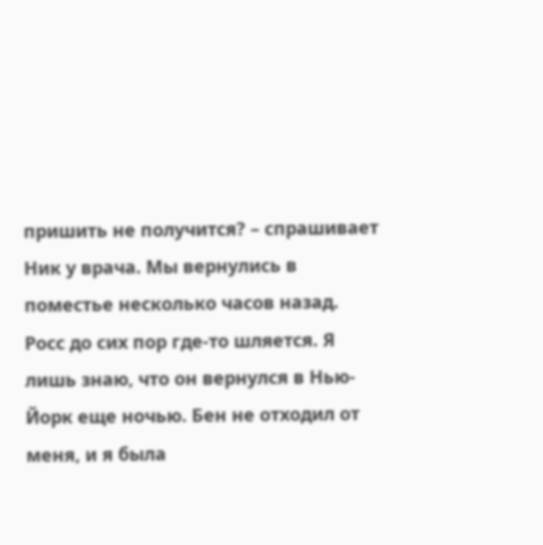пришить не получится? – спрашивает Ник у врача. Мы вернулись в поместье несколько часов назад. Росс до сих пор где-то шляется. Я лишь знаю, что он вернулся в Нью-Йорк еще ночью. Бен не отходил от меня, и я была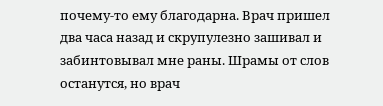почему-то ему благодарна. Врач пришел два часа назад и скрупулезно зашивал и забинтовывал мне раны. Шрамы от слов останутся, но врач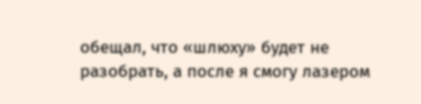обещал, что «шлюху» будет не разобрать, а после я смогу лазером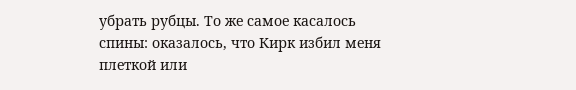убрать рубцы. То же самое касалось спины: оказалось, что Кирк избил меня плеткой или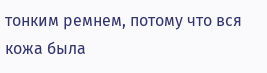тонким ремнем, потому что вся кожа была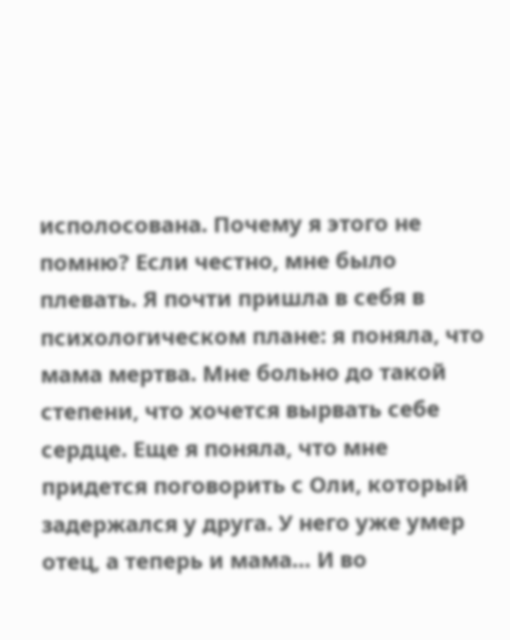исполосована. Почему я этого не помню? Если честно, мне было плевать. Я почти пришла в себя в психологическом плане: я поняла, что мама мертва. Мне больно до такой степени, что хочется вырвать себе сердце. Еще я поняла, что мне придется поговорить с Оли, который задержался у друга. У него уже умер отец, а теперь и мама… И во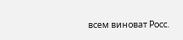всем виноват Росс.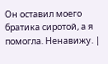Он оставил моего братика сиротой, а я помогла. Ненавижу. |